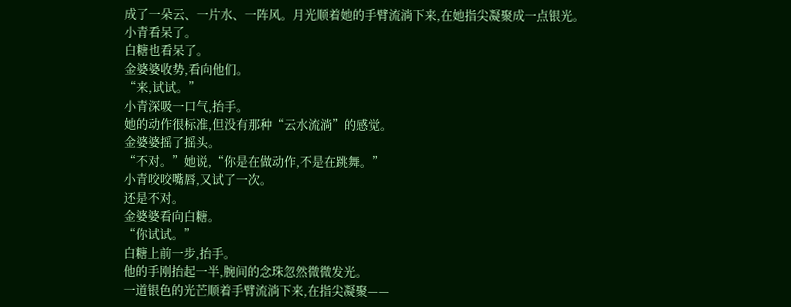成了一朵云、一片水、一阵风。月光顺着她的手臂流淌下来,在她指尖凝聚成一点银光。
小青看呆了。
白糖也看呆了。
金婆婆收势,看向他们。
“来,试试。”
小青深吸一口气,抬手。
她的动作很标准,但没有那种“云水流淌”的感觉。
金婆婆摇了摇头。
“不对。”她说,“你是在做动作,不是在跳舞。”
小青咬咬嘴唇,又试了一次。
还是不对。
金婆婆看向白糖。
“你试试。”
白糖上前一步,抬手。
他的手刚抬起一半,腕间的念珠忽然微微发光。
一道银色的光芒顺着手臂流淌下来,在指尖凝聚——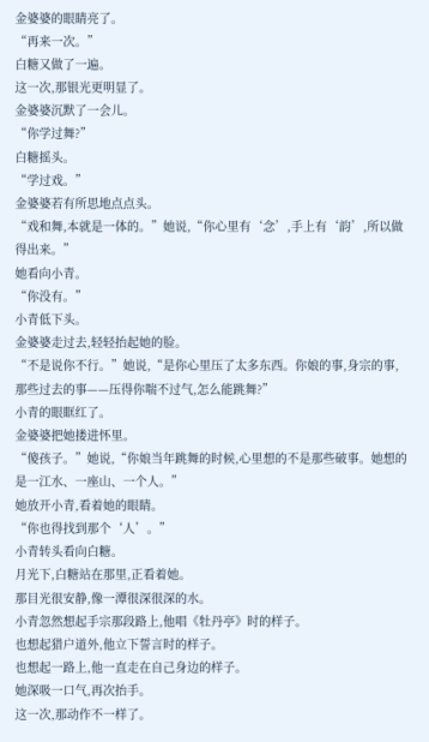金婆婆的眼睛亮了。
“再来一次。”
白糖又做了一遍。
这一次,那银光更明显了。
金婆婆沉默了一会儿。
“你学过舞?”
白糖摇头。
“学过戏。”
金婆婆若有所思地点点头。
“戏和舞,本就是一体的。”她说,“你心里有‘念’,手上有‘韵’,所以做得出来。”
她看向小青。
“你没有。”
小青低下头。
金婆婆走过去,轻轻抬起她的脸。
“不是说你不行。”她说,“是你心里压了太多东西。你娘的事,身宗的事,那些过去的事——压得你喘不过气,怎么能跳舞?”
小青的眼眶红了。
金婆婆把她搂进怀里。
“傻孩子。”她说,“你娘当年跳舞的时候,心里想的不是那些破事。她想的是一江水、一座山、一个人。”
她放开小青,看着她的眼睛。
“你也得找到那个‘人’。”
小青转头看向白糖。
月光下,白糖站在那里,正看着她。
那目光很安静,像一潭很深很深的水。
小青忽然想起手宗那段路上,他唱《牡丹亭》时的样子。
也想起猎户道外,他立下誓言时的样子。
也想起一路上,他一直走在自己身边的样子。
她深吸一口气,再次抬手。
这一次,那动作不一样了。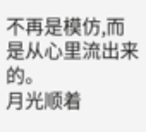不再是模仿,而是从心里流出来的。
月光顺着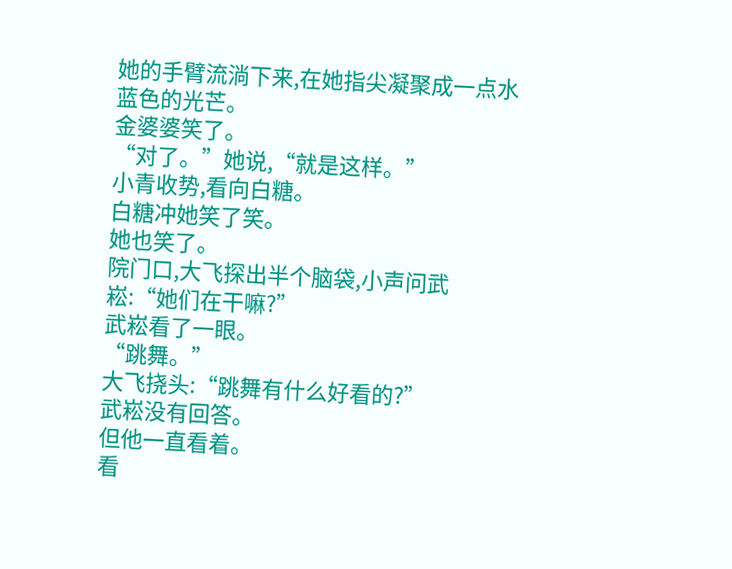她的手臂流淌下来,在她指尖凝聚成一点水蓝色的光芒。
金婆婆笑了。
“对了。”她说,“就是这样。”
小青收势,看向白糖。
白糖冲她笑了笑。
她也笑了。
院门口,大飞探出半个脑袋,小声问武崧:“她们在干嘛?”
武崧看了一眼。
“跳舞。”
大飞挠头:“跳舞有什么好看的?”
武崧没有回答。
但他一直看着。
看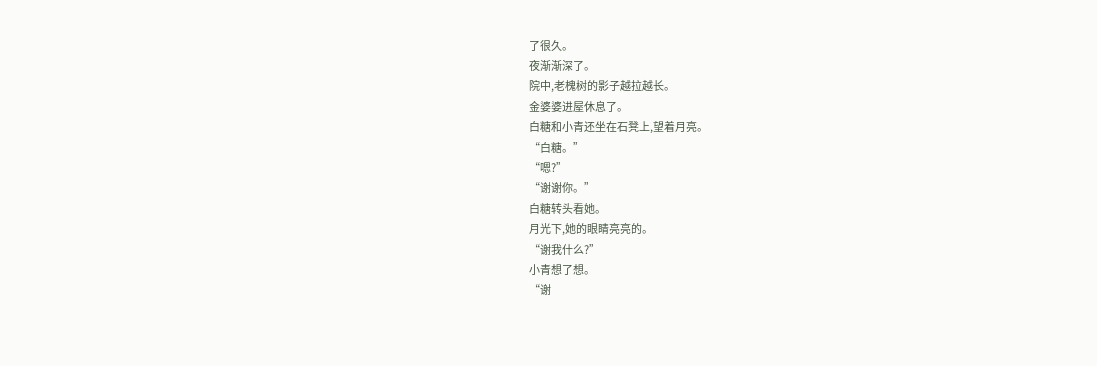了很久。
夜渐渐深了。
院中,老槐树的影子越拉越长。
金婆婆进屋休息了。
白糖和小青还坐在石凳上,望着月亮。
“白糖。”
“嗯?”
“谢谢你。”
白糖转头看她。
月光下,她的眼睛亮亮的。
“谢我什么?”
小青想了想。
“谢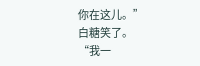你在这儿。”
白糖笑了。
“我一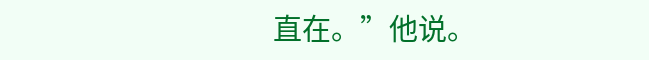直在。”他说。